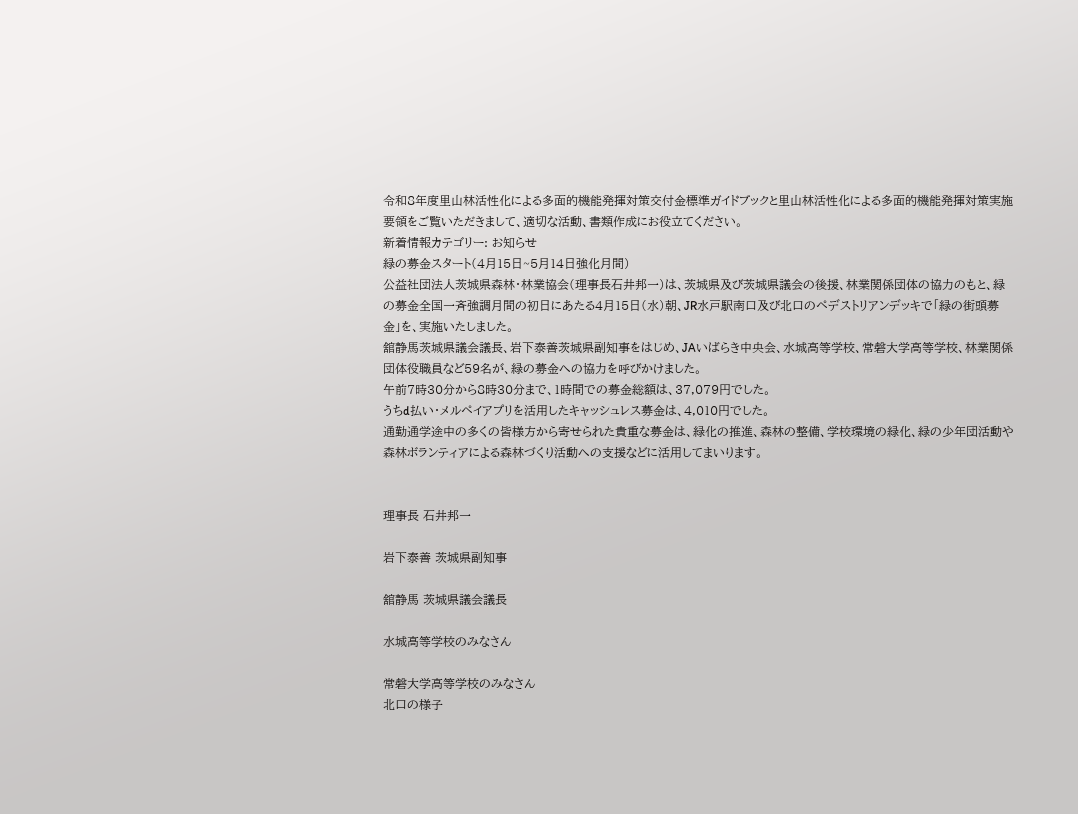令和8年度里山林活性化による多面的機能発揮対策交付金標準ガイドブックと里山林活性化による多面的機能発揮対策実施要領をご覧いただきまして、適切な活動、書類作成にお役立てください。
新着情報カテゴリー: お知らせ
緑の募金スタート(4月15日~5月14日強化月間)
公益社団法人茨城県森林・林業協会(理事長石井邦一)は、茨城県及び茨城県議会の後援、林業関係団体の協力のもと、緑の募金全国一斉強調月間の初日にあたる4月15日(水)朝、JR水戸駅南口及び北口のペデストリアンデッキで「緑の街頭募金」を、実施いたしました。
舘静馬茨城県議会議長、岩下泰善茨城県副知事をはじめ、JAいばらき中央会、水城高等学校、常磐大学高等学校、林業関係団体役職員など59名が、緑の募金への協力を呼びかけました。
午前7時30分から8時30分まで、1時間での募金総額は、37,079円でした。
うちd払い・メルペイアプリを活用したキャッシュレス募金は、4,010円でした。
通勤通学途中の多くの皆様方から寄せられた貴重な募金は、緑化の推進、森林の整備、学校環境の緑化、緑の少年団活動や森林ボランティアによる森林づくり活動への支援などに活用してまいります。


理事長 石井邦一

岩下泰善 茨城県副知事

舘静馬 茨城県議会議長

水城高等学校のみなさん

常磐大学高等学校のみなさん
北口の様子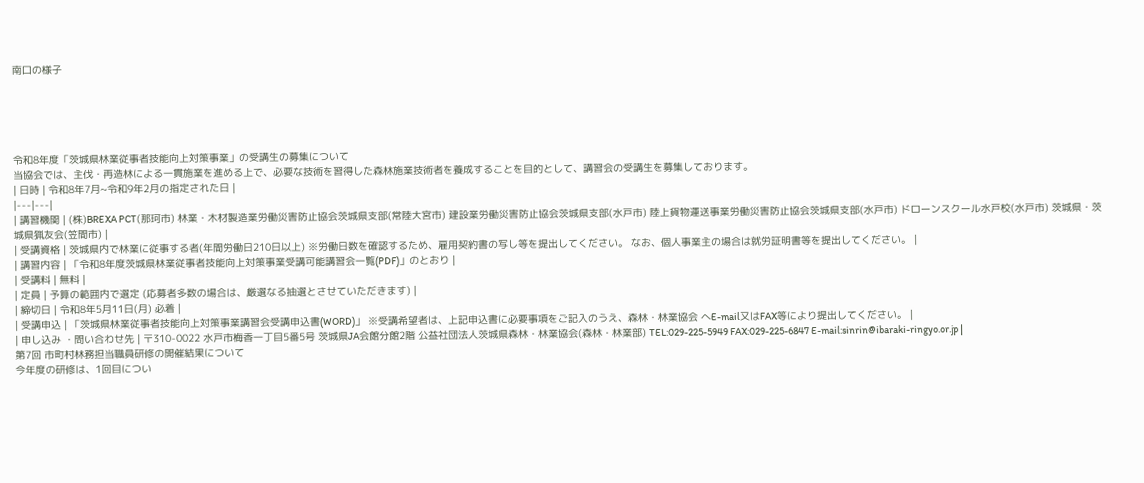南口の様子





令和8年度「茨城県林業従事者技能向上対策事業」の受講生の募集について
当協会では、主伐・再造林による一貫施業を進める上で、必要な技術を習得した森林施業技術者を養成することを目的として、講習会の受講生を募集しております。
| 日時 | 令和8年7月~令和9年2月の指定された日 |
|---|---|
| 講習機関 | (株)BREXA PCT(那珂市) 林業・木材製造業労働災害防止協会茨城県支部(常陸大宮市) 建設業労働災害防止協会茨城県支部(水戸市) 陸上貨物運送事業労働災害防止協会茨城県支部(水戸市) ドローンスクール水戸校(水戸市) 茨城県・茨城県猟友会(笠間市) |
| 受講資格 | 茨城県内で林業に従事する者(年間労働日210日以上) ※労働日数を確認するため、雇用契約書の写し等を提出してください。 なお、個人事業主の場合は就労証明書等を提出してください。 |
| 講習内容 | 「令和8年度茨城県林業従事者技能向上対策事業受講可能講習会一覧(PDF)」のとおり |
| 受講料 | 無料 |
| 定員 | 予算の範囲内で選定 (応募者多数の場合は、厳選なる抽選とさせていただきます) |
| 締切日 | 令和8年5月11日(月) 必着 |
| 受講申込 | 「茨城県林業従事者技能向上対策事業講習会受講申込書(WORD)」 ※受講希望者は、上記申込書に必要事項をご記入のうえ、森林・林業協会 へE-mail又はFAX等により提出してください。 |
| 申し込み ・問い合わせ先 | 〒310-0022 水戸市梅香一丁目5番5号 茨城県JA会館分館2階 公益社団法人茨城県森林・林業協会(森林・林業部) TEL:029-225-5949 FAX:029-225-6847 E-mail:sinrin@ibaraki-ringyo.or.jp |
第7回 市町村林務担当職員研修の開催結果について
今年度の研修は、1回目につい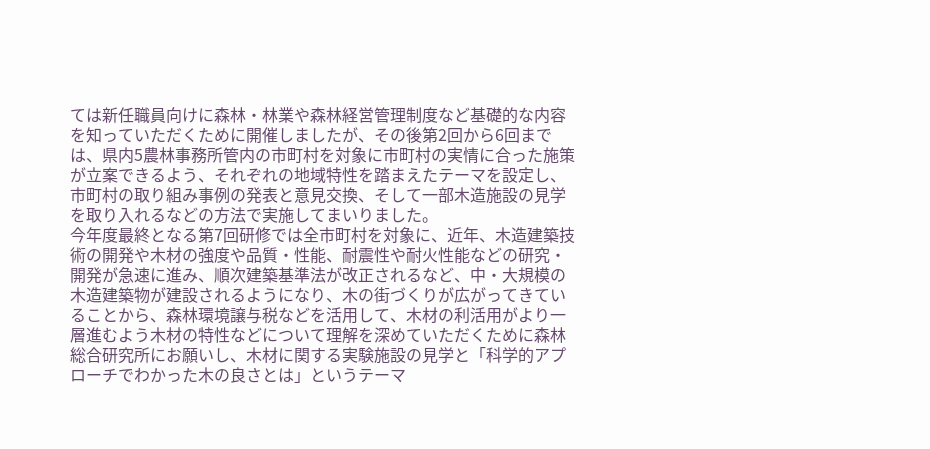ては新任職員向けに森林・林業や森林経営管理制度など基礎的な内容を知っていただくために開催しましたが、その後第2回から6回までは、県内5農林事務所管内の市町村を対象に市町村の実情に合った施策が立案できるよう、それぞれの地域特性を踏まえたテーマを設定し、市町村の取り組み事例の発表と意見交換、そして一部木造施設の見学を取り入れるなどの方法で実施してまいりました。
今年度最終となる第7回研修では全市町村を対象に、近年、木造建築技術の開発や木材の強度や品質・性能、耐震性や耐火性能などの研究・開発が急速に進み、順次建築基準法が改正されるなど、中・大規模の木造建築物が建設されるようになり、木の街づくりが広がってきていることから、森林環境譲与税などを活用して、木材の利活用がより一層進むよう木材の特性などについて理解を深めていただくために森林総合研究所にお願いし、木材に関する実験施設の見学と「科学的アプローチでわかった木の良さとは」というテーマ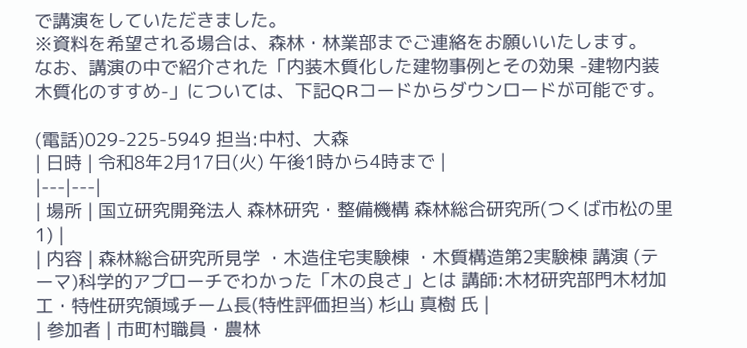で講演をしていただきました。
※資料を希望される場合は、森林・林業部までご連絡をお願いいたします。
なお、講演の中で紹介された「内装木質化した建物事例とその効果 -建物内装木質化のすすめ-」については、下記QRコードからダウンロードが可能です。

(電話)029-225-5949 担当:中村、大森
| 日時 | 令和8年2月17日(火) 午後1時から4時まで |
|---|---|
| 場所 | 国立研究開発法人 森林研究・整備機構 森林総合研究所(つくば市松の里1) |
| 内容 | 森林総合研究所見学 ・木造住宅実験棟 ・木質構造第2実験棟 講演 (テーマ)科学的アプローチでわかった「木の良さ」とは 講師:木材研究部門木材加工・特性研究領域チーム長(特性評価担当) 杉山 真樹 氏 |
| 参加者 | 市町村職員・農林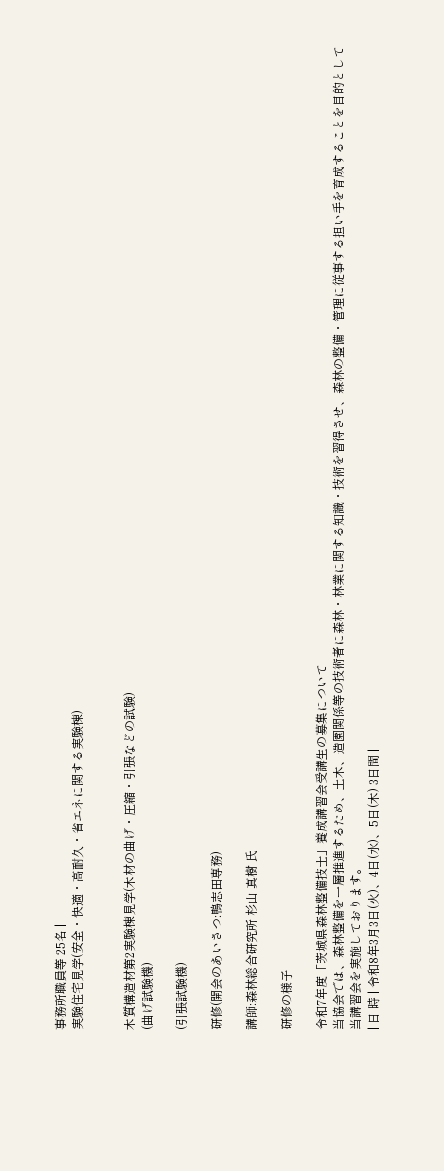事務所職員等 25名 |
実験住宅見学(安全・快適・高耐久・省エネに関する実験棟)


木質構造材第2実験棟見学(木材の曲げ・圧縮・引張などの試験)
(曲げ試験機)

(引張試験機)

研修(開会のあいさつ:鴨志田専務)

講師:森林総合研究所 杉山 真樹 氏

研修の様子

令和7年度「茨城県森林整備技士」養成講習会受講生の募集について
当協会では、森林整備を一層推進するため、土木、造園関係等の技術者に森林・林業に関する知識・技術を習得させ、森林の整備・管理に従事する担い手を育成することを目的として当講習会を実施しております。
| 日 時 | 令和8年3月3日(火)、4日(水)、5日(木) 3日間 |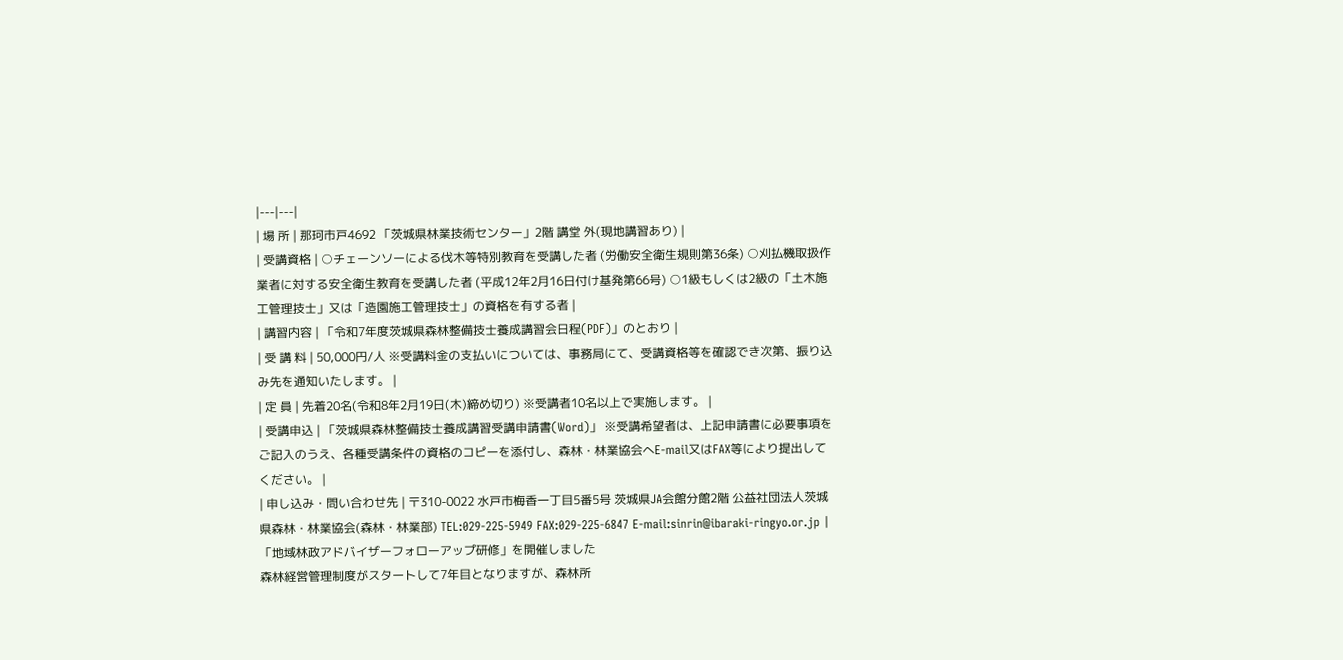|---|---|
| 場 所 | 那珂市戸4692 「茨城県林業技術センター」2階 講堂 外(現地講習あり) |
| 受講資格 | ○チェーンソーによる伐木等特別教育を受講した者 (労働安全衛生規則第36条) ○刈払機取扱作業者に対する安全衛生教育を受講した者 (平成12年2月16日付け基発第66号) ○1級もしくは2級の「土木施工管理技士」又は「造園施工管理技士」の資格を有する者 |
| 講習内容 | 「令和7年度茨城県森林整備技士養成講習会日程(PDF)」のとおり |
| 受 講 料 | 50,000円/人 ※受講料金の支払いについては、事務局にて、受講資格等を確認でき次第、振り込み先を通知いたします。 |
| 定 員 | 先着20名(令和8年2月19日(木)締め切り) ※受講者10名以上で実施します。 |
| 受講申込 | 「茨城県森林整備技士養成講習受講申請書(Word)」 ※受講希望者は、上記申請書に必要事項をご記入のうえ、各種受講条件の資格のコピーを添付し、森林・林業協会へE-mail又はFAX等により提出してください。 |
| 申し込み・問い合わせ先 | 〒310-0022 水戸市梅香一丁目5番5号 茨城県JA会館分館2階 公益社団法人茨城県森林・林業協会(森林・林業部) TEL:029-225-5949 FAX:029-225-6847 E-mail:sinrin@ibaraki-ringyo.or.jp |
「地域林政アドバイザーフォローアップ研修」を開催しました
森林経営管理制度がスタートして7年目となりますが、森林所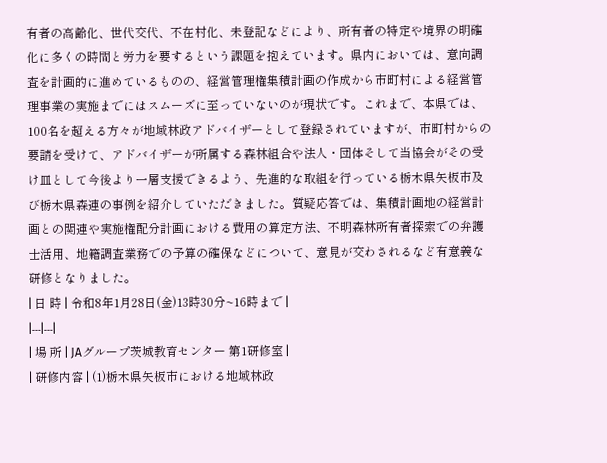有者の高齢化、世代交代、不在村化、未登記などにより、所有者の特定や境界の明確化に多くの時間と労力を要するという課題を抱えています。県内においては、意向調査を計画的に進めているものの、経営管理権集積計画の作成から市町村による経営管理事業の実施までにはスムーズに至っていないのが現状です。これまで、本県では、100名を超える方々が地域林政アドバイザーとして登録されていますが、市町村からの要請を受けて、アドバイザーが所属する森林組合や法人・団体そして当協会がその受け皿として今後より一層支援できるよう、先進的な取組を行っている栃木県矢板市及び栃木県森連の事例を紹介していただきました。質疑応答では、集積計画地の経営計画との関連や実施権配分計画における費用の算定方法、不明森林所有者探索での弁護士活用、地籍調査業務での予算の確保などについて、意見が交わされるなど有意義な研修となりました。
| 日 時 | 令和8年1月28日(金)13時30分~16時まで |
|---|---|
| 場 所 | JAグループ茨城教育センター 第1研修室 |
| 研修内容 | (1)栃木県矢板市における地域林政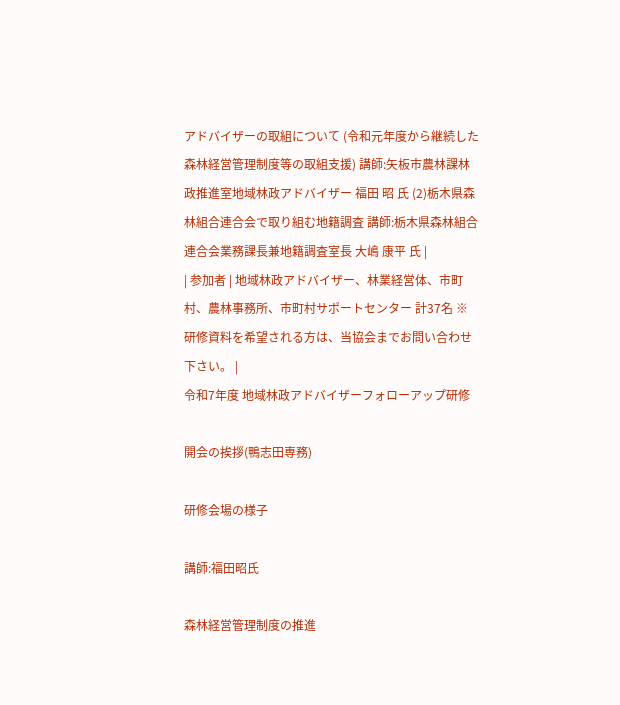アドバイザーの取組について (令和元年度から継続した森林経営管理制度等の取組支援) 講師:矢板市農林課林政推進室地域林政アドバイザー 福田 昭 氏 (2)栃木県森林組合連合会で取り組む地籍調査 講師:栃木県森林組合連合会業務課長兼地籍調査室長 大嶋 康平 氏 |
| 参加者 | 地域林政アドバイザー、林業経営体、市町村、農林事務所、市町村サポートセンター 計37名 ※研修資料を希望される方は、当協会までお問い合わせ下さい。 |
令和7年度 地域林政アドバイザーフォローアップ研修

開会の挨拶(鴨志田専務)

研修会場の様子

講師:福田昭氏

森林経営管理制度の推進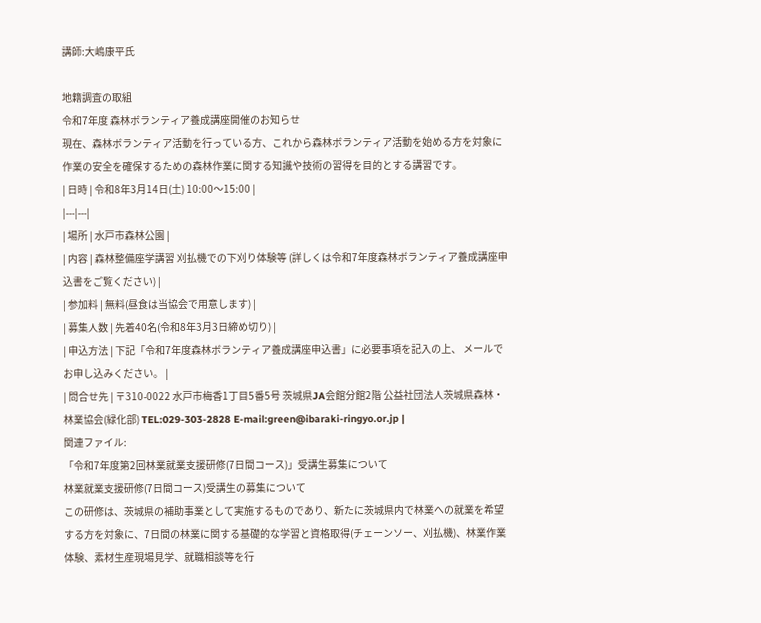講師:大嶋康平氏

地籍調査の取組
令和7年度 森林ボランティア養成講座開催のお知らせ
現在、森林ボランティア活動を行っている方、これから森林ボランティア活動を始める方を対象に作業の安全を確保するための森林作業に関する知識や技術の習得を目的とする講習です。
| 日時 | 令和8年3月14日(土) 10:00〜15:00 |
|---|---|
| 場所 | 水戸市森林公園 |
| 内容 | 森林整備座学講習 刈払機での下刈り体験等 (詳しくは令和7年度森林ボランティア養成講座申込書をご覧ください) |
| 参加料 | 無料(昼食は当協会で用意します) |
| 募集人数 | 先着40名(令和8年3月3日締め切り) |
| 申込方法 | 下記「令和7年度森林ボランティア養成講座申込書」に必要事項を記入の上、 メールでお申し込みください。 |
| 問合せ先 | 〒310-0022 水戸市梅香1丁目5番5号 茨城県JA会館分館2階 公益社団法人茨城県森林・林業協会(緑化部) TEL:029-303-2828 E-mail:green@ibaraki-ringyo.or.jp |
関連ファイル:
「令和7年度第2回林業就業支援研修(7日間コース)」受講生募集について
林業就業支援研修(7日間コース)受講生の募集について
この研修は、茨城県の補助事業として実施するものであり、新たに茨城県内で林業への就業を希望する方を対象に、7日間の林業に関する基礎的な学習と資格取得(チェーンソー、刈払機)、林業作業体験、素材生産現場見学、就職相談等を行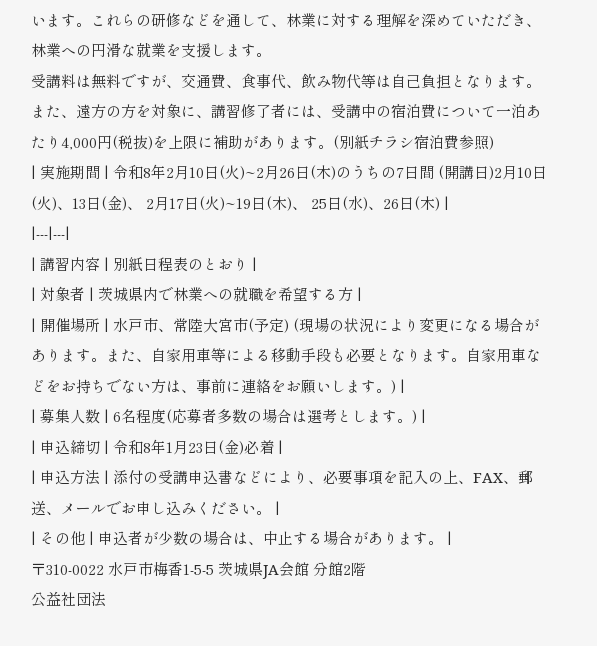います。これらの研修などを通して、林業に対する理解を深めていただき、林業への円滑な就業を支援します。
受講料は無料ですが、交通費、食事代、飲み物代等は自己負担となります。
また、遠方の方を対象に、講習修了者には、受講中の宿泊費について一泊あたり4,000円(税抜)を上限に補助があります。(別紙チラシ宿泊費参照)
| 実施期間 | 令和8年2月10日(火)~2月26日(木)のうちの7日間 (開講日)2月10日(火)、13日(金)、 2月17日(火)~19日(木)、 25日(水)、26日(木) |
|---|---|
| 講習内容 | 別紙日程表のとおり |
| 対象者 | 茨城県内で林業への就職を希望する方 |
| 開催場所 | 水戸市、常陸大宮市(予定) (現場の状況により変更になる場合があります。また、自家用車等による移動手段も必要となります。自家用車などをお持ちでない方は、事前に連絡をお願いします。) |
| 募集人数 | 6名程度(応募者多数の場合は選考とします。) |
| 申込締切 | 令和8年1月23日(金)必着 |
| 申込方法 | 添付の受講申込書などにより、必要事項を記入の上、FAX、郵送、メールでお申し込みください。 |
| その他 | 申込者が少数の場合は、中止する場合があります。 |
〒310-0022 水戸市梅香1-5-5 茨城県JA会館 分館2階
公益社団法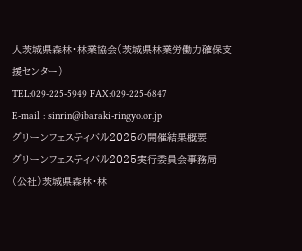人茨城県森林・林業協会(茨城県林業労働力確保支援センター)
TEL:029-225-5949 FAX:029-225-6847
E-mail : sinrin@ibaraki-ringyo.or.jp
グリーンフェスティバル2025の開催結果概要
グリーンフェスティバル2025実行委員会事務局
(公社)茨城県森林・林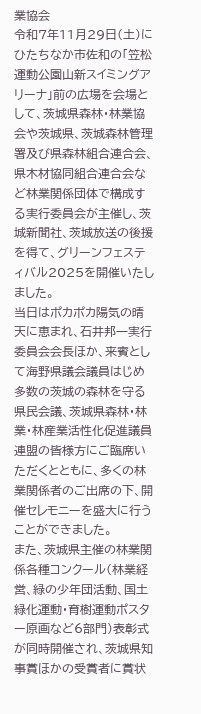業協会
令和7年11月29日(土)にひたちなか市佐和の「笠松運動公園山新スイミングアリーナ」前の広場を会場として、茨城県森林・林業協会や茨城県、茨城森林管理署及び県森林組合連合会、県木材協同組合連合会など林業関係団体で構成する実行委員会が主催し、茨城新聞社、茨城放送の後援を得て、グリーンフェスティバル2025を開催いたしました。
当日はポカポカ陽気の晴天に恵まれ、石井邦一実行委員会会長ほか、来賓として海野県議会議員はじめ多数の茨城の森林を守る県民会議、茨城県森林・林業・林産業活性化促進議員連盟の皆様方にご臨席いただくとともに、多くの林業関係者のご出席の下、開催セレモニーを盛大に行うことができました。
また、茨城県主催の林業関係各種コンクール(林業経営、緑の少年団活動、国土緑化運動・育樹運動ポスター原画など6部門)表彰式が同時開催され、茨城県知事賞ほかの受賞者に賞状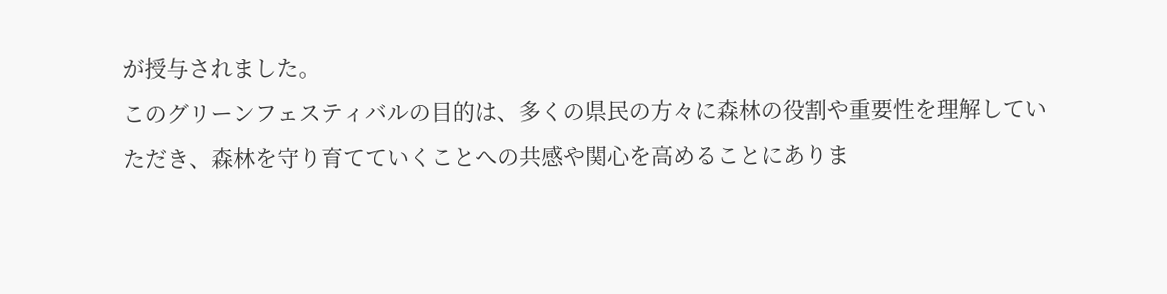が授与されました。
このグリーンフェスティバルの目的は、多くの県民の方々に森林の役割や重要性を理解していただき、森林を守り育てていくことへの共感や関心を高めることにありま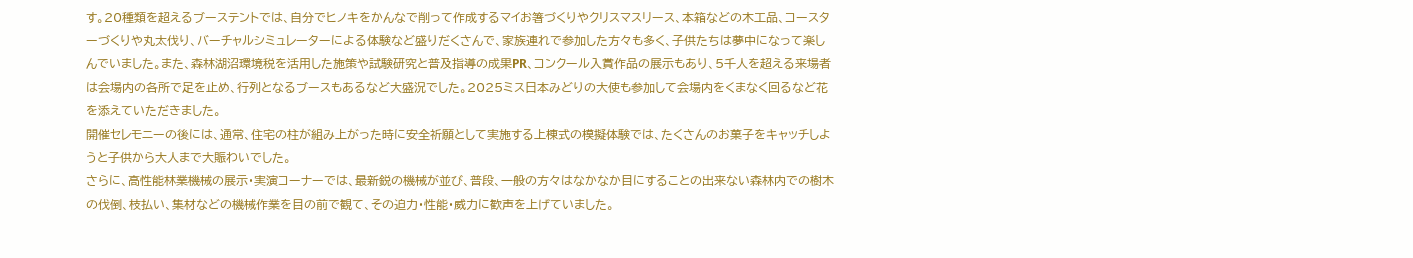す。20種類を超えるブーステントでは、自分でヒノキをかんなで削って作成するマイお箸づくりやクリスマスリース、本箱などの木工品、コースターづくりや丸太伐り、バーチャルシミュレーターによる体験など盛りだくさんで、家族連れで参加した方々も多く、子供たちは夢中になって楽しんでいました。また、森林湖沼環境税を活用した施策や試験研究と普及指導の成果PR、コンクール入賞作品の展示もあり、5千人を超える来場者は会場内の各所で足を止め、行列となるブースもあるなど大盛況でした。2025ミス日本みどりの大使も参加して会場内をくまなく回るなど花を添えていただきました。
開催セレモニーの後には、通常、住宅の柱が組み上がった時に安全祈願として実施する上棟式の模擬体験では、たくさんのお菓子をキャッチしようと子供から大人まで大賑わいでした。
さらに、高性能林業機械の展示・実演コーナーでは、最新鋭の機械が並び、普段、一般の方々はなかなか目にすることの出来ない森林内での樹木の伐倒、枝払い、集材などの機械作業を目の前で観て、その迫力・性能・威力に歓声を上げていました。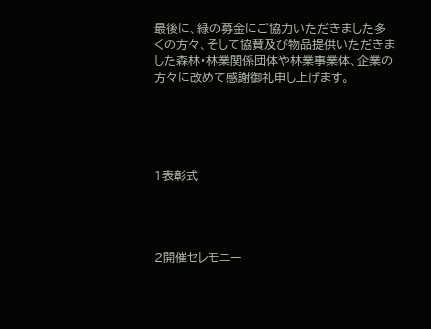最後に、緑の募金にご協力いただきました多くの方々、そして協賛及び物品提供いただきました森林・林業関係団体や林業事業体、企業の方々に改めて感謝御礼申し上げます。





1表彰式




2開催セレモニー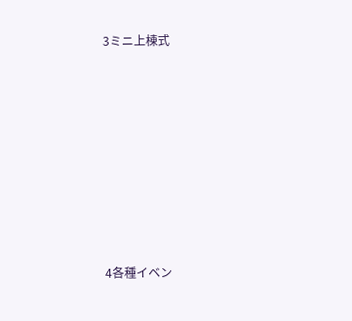3ミニ上棟式








4各種イベン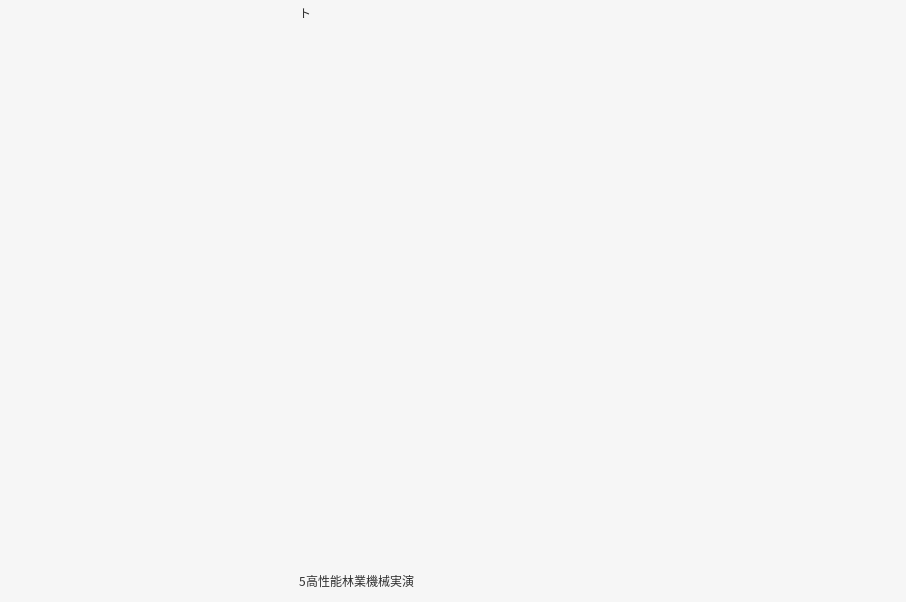ト




























5高性能林業機械実演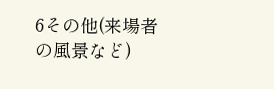6その他(来場者の風景など)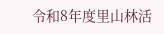令和8年度里山林活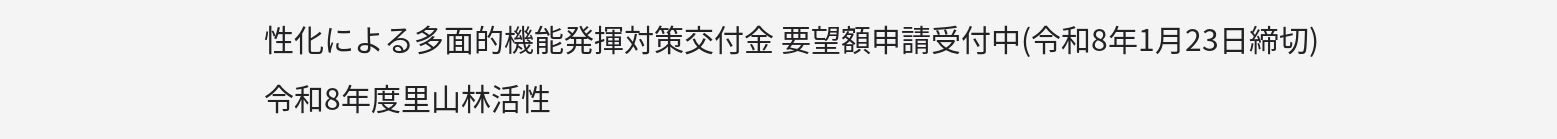性化による多面的機能発揮対策交付金 要望額申請受付中(令和8年1月23日締切)
令和8年度里山林活性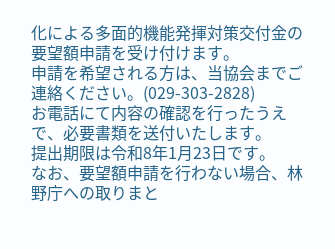化による多面的機能発揮対策交付金の要望額申請を受け付けます。
申請を希望される方は、当協会までご連絡ください。(029-303-2828)
お電話にて内容の確認を行ったうえで、必要書類を送付いたします。
提出期限は令和8年1月23日です。
なお、要望額申請を行わない場合、林野庁への取りまと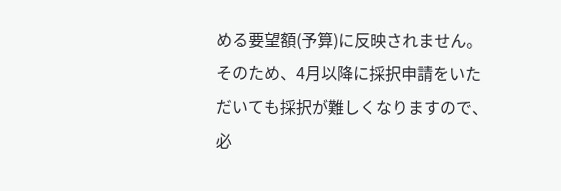める要望額(予算)に反映されません。そのため、4月以降に採択申請をいただいても採択が難しくなりますので、必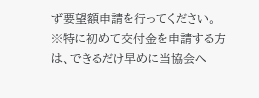ず要望額申請を行ってください。
※特に初めて交付金を申請する方は、できるだけ早めに当協会へ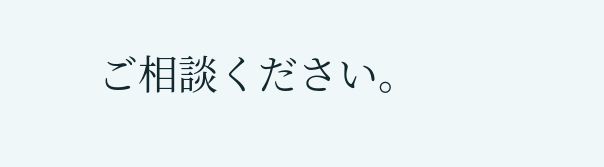ご相談ください。